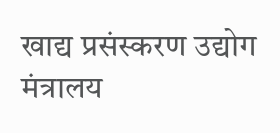खाद्य प्रसंस्करण उद्योग मंत्रालय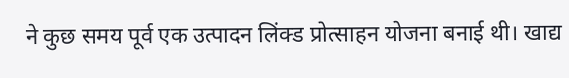ने कुछ समय पूर्व एक उत्पादन लिंक्ड प्रोत्साहन योजना बनाई थी। खाद्य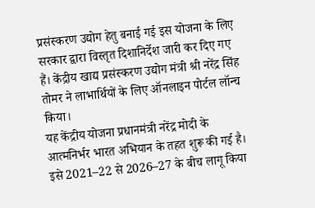प्रसंस्करण उद्योग हेतु बनाई गई इस योजना के लिए सरकार द्वारा विस्तृत दिशानिर्देश जारी कर दिए गए हैं। केंद्रीय खाद्य प्रसंस्करण उद्योग मंत्री श्री नरेंद्र सिंह तोमर ने लाभार्थियों के लिए ऑनलाइन पोर्टल लॉन्च किया।
यह केंद्रीय योजना प्रधानमंत्री नरेंद्र मोदी के आत्मनिर्भर भारत अभियान के तहत शुरू की गई है। इसे 2021–22 से 2026–27 के बीच लागू किया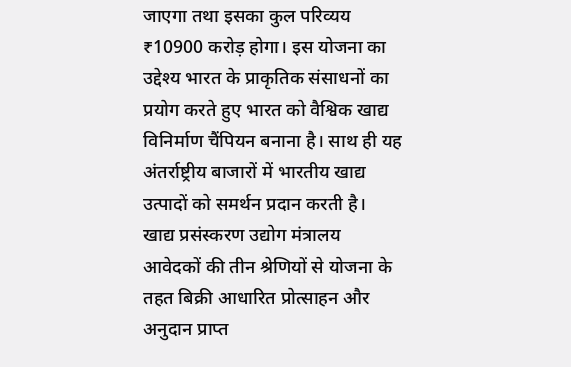जाएगा तथा इसका कुल परिव्यय ₹10900 करोड़ होगा। इस योजना का उद्देश्य भारत के प्राकृतिक संसाधनों का प्रयोग करते हुए भारत को वैश्विक खाद्य विनिर्माण चैंपियन बनाना है। साथ ही यह अंतर्राष्ट्रीय बाजारों में भारतीय खाद्य उत्पादों को समर्थन प्रदान करती है।
खाद्य प्रसंस्करण उद्योग मंत्रालय आवेदकों की तीन श्रेणियों से योजना के तहत बिक्री आधारित प्रोत्साहन और अनुदान प्राप्त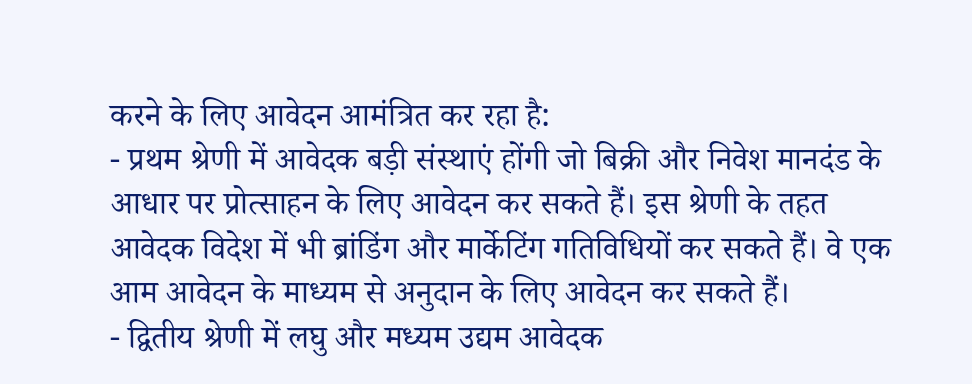करने के लिए आवेदन आमंत्रित कर रहा है:
- प्रथम श्रेणी में आवेदक बड़ी संस्थाएं होंगी जो बिक्री और निवेश मानदंड के आधार पर प्रोत्साहन के लिए आवेदन कर सकते हैं। इस श्रेणी के तहत आवेदक विदेश में भी ब्रांडिंग और मार्केटिंग गतिविधियों कर सकते हैं। वे एक आम आवेदन के माध्यम से अनुदान के लिए आवेदन कर सकते हैं।
- द्वितीय श्रेणी में लघु और मध्यम उद्यम आवेदक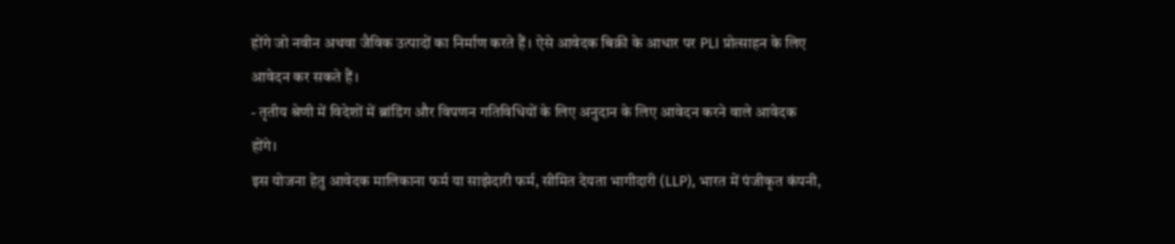होंगे जो नवीन अथवा जैविक उत्पादों का निर्माण करते हैं। ऐसे आवेदक बिक्री के आधार पर PLI प्रोत्साहन के लिए आवेदन कर सकते हैं।
- तृतीय श्रेणी में विदेशों में ब्रांडिंग और विपणन गतिविधियों के लिए अनुदान के लिए आवेदन करने वाले आवेदक होंगे।
इस योजना हेतु आवेदक मालिकाना फर्म या साझेदारी फर्म, सीमित देयता भागीदारी (LLP), भारत में पंजीकृत कंपनी,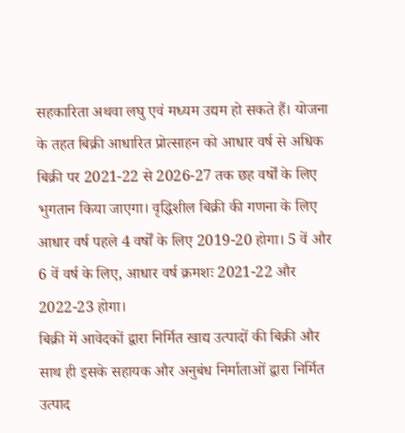सहकारिता अथवा लघु एवं मध्यम उद्यम हो सकते हैं। योजना के तहत बिक्री आधारित प्रोत्साहन को आधार वर्ष से अधिक बिक्री पर 2021-22 से 2026-27 तक छह वर्षों के लिए भुगतान किया जाएगा। वृद्धिशील बिक्री की गणना के लिए आधार वर्ष पहले 4 वर्षों के लिए 2019-20 होगा। 5 वें और 6 वें वर्ष के लिए, आधार वर्ष क्रमशः 2021-22 और 2022-23 होगा।
बिक्री में आवेदकों द्वारा निर्मित खाद्य उत्पादों की बिक्री और साथ ही इसके सहायक और अनुबंध निर्माताओं द्वारा निर्मित उत्पाद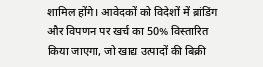शामिल होंगे। आवेदकों को विदेशों में ब्रांडिंग और विपणन पर खर्च का 50% विस्तारित किया जाएगा, जो खाद्य उत्पादों की बिक्री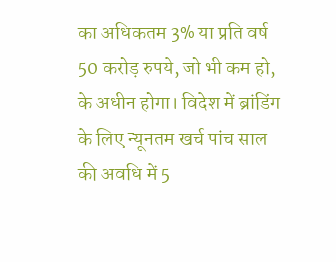का अधिकतम 3% या प्रति वर्ष 50 करोड़ रुपये, जो भी कम हो, के अधीन होगा। विदेश में ब्रांडिंग के लिए न्यूनतम खर्च पांच साल की अवधि में 5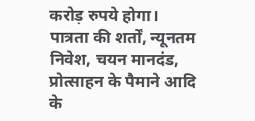करोड़ रुपये होगा।
पात्रता की शर्तों, न्यूनतम निवेश, चयन मानदंड, प्रोत्साहन के पैमाने आदि के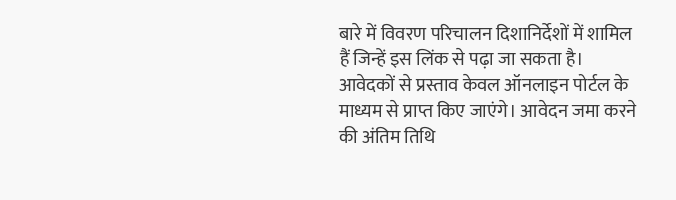बारे में विवरण परिचालन दिशानिर्देशों में शामिल हैं जिन्हें इस लिंक से पढ़ा जा सकता है। आवेदकों से प्रस्ताव केवल ऑनलाइन पोर्टल के माध्यम से प्राप्त किए जाएंगे। आवेदन जमा करने की अंतिम तिथि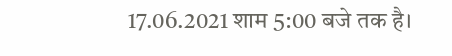17.06.2021 शाम 5:00 बजे तक है।